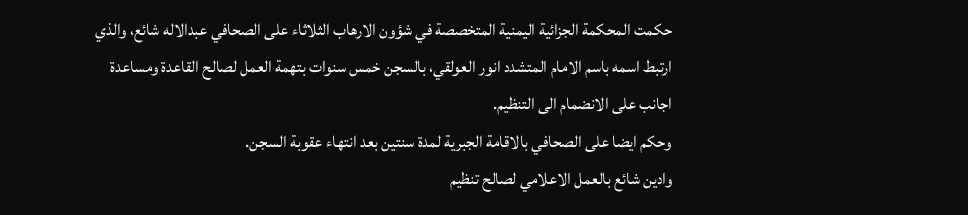حكمت المحكمة الجزائية اليمنية المتخصصة في شؤون الارهاب الثلاثاء على الصحافي عبدالاله شائع، والذي ارتبط اسمه باسم الامام المتشدد انور العولقي، بالسجن خمس سنوات بتهمة العمل لصالح القاعدة ومساعدة اجانب على الانضمام الى التنظيم.
وحكم ايضا على الصحافي بالاقامة الجبرية لمدة سنتين بعد انتهاء عقوبة السجن.
وادين شائع بالعمل الاعلامي لصالح تنظيم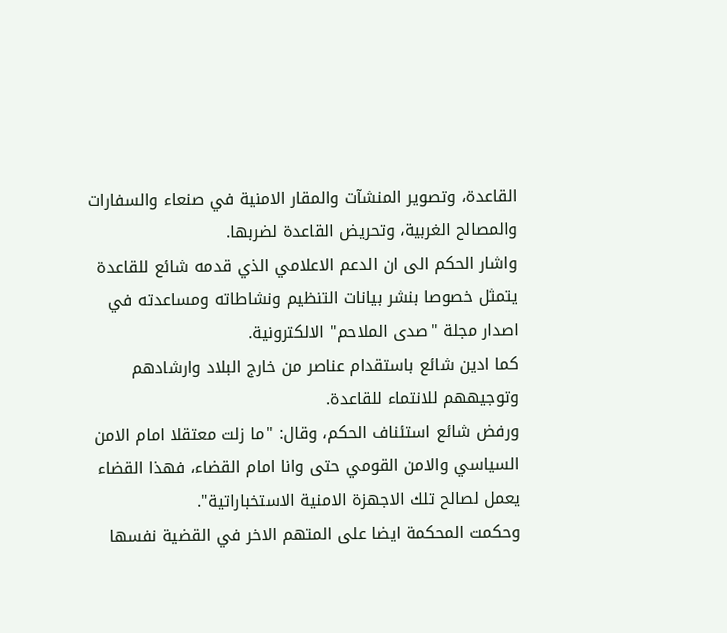القاعدة، وتصوير المنشآت والمقار الامنية في صنعاء والسفارات والمصالح الغربية، وتحريض القاعدة لضربها.
واشار الحكم الى ان الدعم الاعلامي الذي قدمه شائع للقاعدة يتمثل خصوصا بنشر بيانات التنظيم ونشاطاته ومساعدته في اصدار مجلة "صدى الملاحم" الالكترونية.
كما ادين شائع باستقدام عناصر من خارج البلاد وارشادهم وتوجيههم للانتماء للقاعدة.
ورفض شائع استئناف الحكم، وقال: "ما زلت معتقلا امام الامن السياسي والامن القومي حتى وانا امام القضاء، فهذا القضاء يعمل لصالح تلك الاجهزة الامنية الاستخباراتية".
وحكمت المحكمة ايضا على المتهم الاخر في القضية نفسها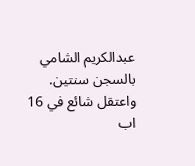عبدالكريم الشامي بالسجن سنتين.
واعتقل شائع في 16 اب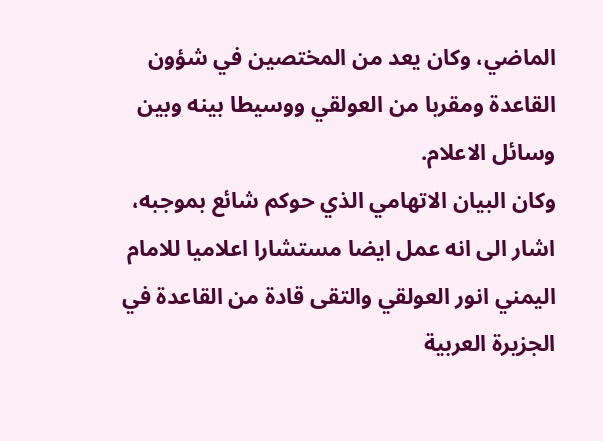الماضي، وكان يعد من المختصين في شؤون القاعدة ومقربا من العولقي ووسيطا بينه وبين وسائل الاعلام.
وكان البيان الاتهامي الذي حوكم شائع بموجبه، اشار الى انه عمل ايضا مستشارا اعلاميا للامام اليمني انور العولقي والتقى قادة من القاعدة في الجزيرة العربية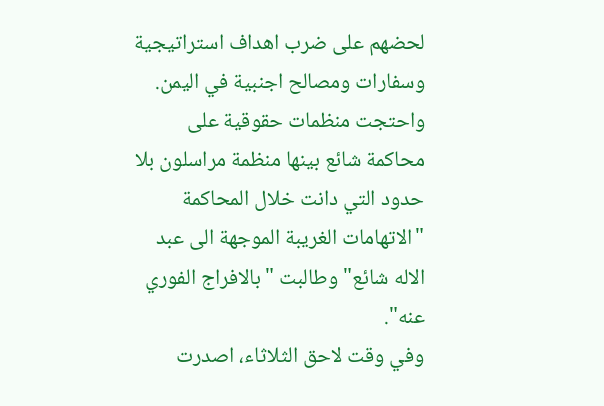لحضهم على ضرب اهداف استراتيجية وسفارات ومصالح اجنبية في اليمن.
واحتجت منظمات حقوقية على محاكمة شائع بينها منظمة مراسلون بلا حدود التي دانت خلال المحاكمة "الاتهامات الغريبة الموجهة الى عبد الاله شائع" وطالبت "بالافراج الفوري عنه".
وفي وقت لاحق الثلاثاء، اصدرت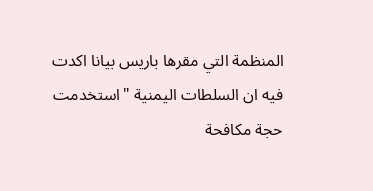المنظمة التي مقرها باريس بيانا اكدت فيه ان السلطات اليمنية "استخدمت حجة مكافحة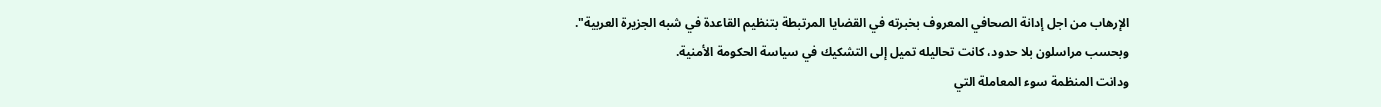الإرهاب من اجل إدانة الصحافي المعروف بخبرته في القضايا المرتبطة بتنظيم القاعدة في شبه الجزيرة العربية".
وبحسب مراسلون بلا حدود، كانت تحاليله تميل إلى التشكيك في سياسة الحكومة الأمنية.
ودانت المنظمة سوء المعاملة التي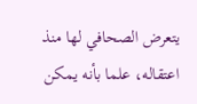يتعرض الصحافي لها منذ اعتقاله، علما بأنه يمكن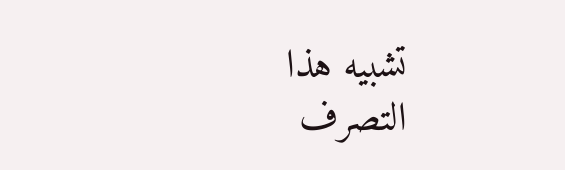تشبيه هذا التصرف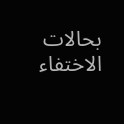بحالات الاختفاء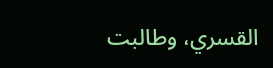القسري، وطالبت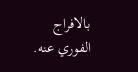بالافراج الفوري عنه.